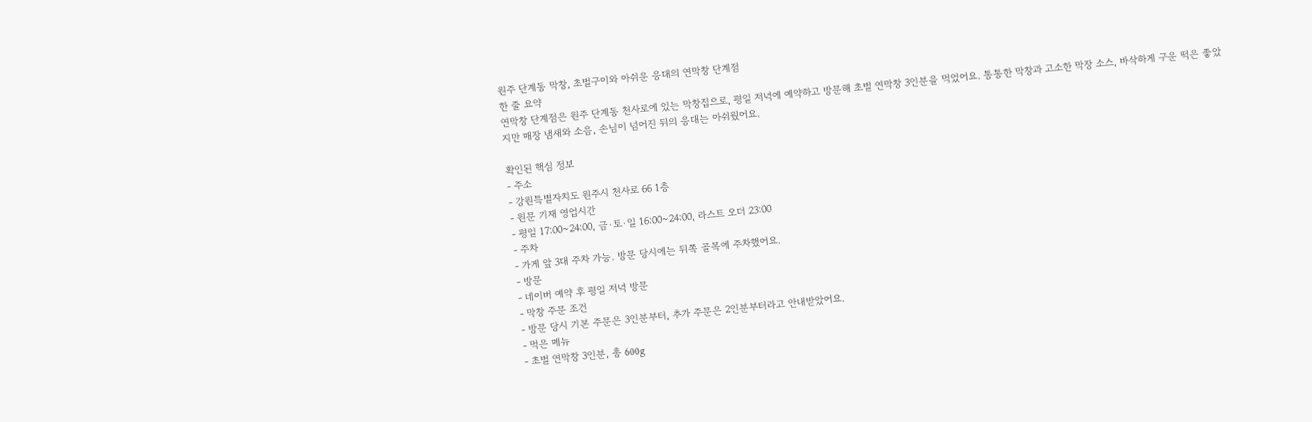원주 단계동 막창, 초벌구이와 아쉬운 응대의 연막창 단계점
한 줄 요약
연막창 단계점은 원주 단계동 천사로에 있는 막창집으로, 평일 저녁에 예약하고 방문해 초벌 연막창 3인분을 먹었어요. 통통한 막창과 고소한 막장 소스, 바삭하게 구운 떡은 좋았지만 매장 냄새와 소음, 손님이 넘어진 뒤의 응대는 아쉬웠어요.

확인된 핵심 정보
- 주소
- 강원특별자치도 원주시 천사로 66 1층
- 원문 기재 영업시간
- 평일 17:00~24:00, 금·토·일 16:00~24:00, 라스트 오더 23:00
- 주차
- 가게 앞 3대 주차 가능. 방문 당시에는 뒤쪽 골목에 주차했어요.
- 방문
- 네이버 예약 후 평일 저녁 방문
- 막창 주문 조건
- 방문 당시 기본 주문은 3인분부터, 추가 주문은 2인분부터라고 안내받았어요.
- 먹은 메뉴
- 초벌 연막창 3인분, 총 600g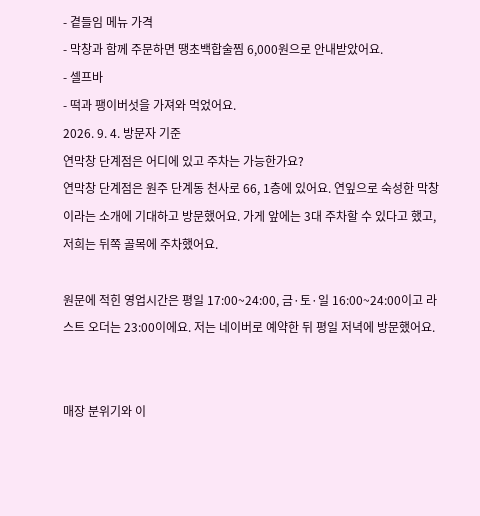- 곁들임 메뉴 가격
- 막창과 함께 주문하면 땡초백합술찜 6,000원으로 안내받았어요.
- 셀프바
- 떡과 팽이버섯을 가져와 먹었어요.
2026. 9. 4. 방문자 기준
연막창 단계점은 어디에 있고 주차는 가능한가요?
연막창 단계점은 원주 단계동 천사로 66, 1층에 있어요. 연잎으로 숙성한 막창이라는 소개에 기대하고 방문했어요. 가게 앞에는 3대 주차할 수 있다고 했고, 저희는 뒤쪽 골목에 주차했어요.

원문에 적힌 영업시간은 평일 17:00~24:00, 금·토·일 16:00~24:00이고 라스트 오더는 23:00이에요. 저는 네이버로 예약한 뒤 평일 저녁에 방문했어요.


매장 분위기와 이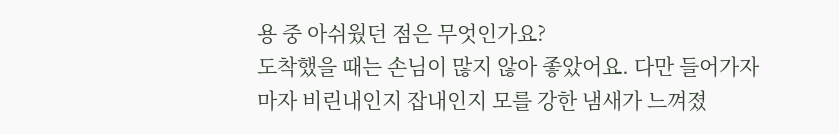용 중 아쉬웠던 점은 무엇인가요?
도착했을 때는 손님이 많지 않아 좋았어요. 다만 들어가자마자 비린내인지 잡내인지 모를 강한 냄새가 느껴졌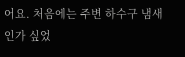어요. 처음에는 주변 하수구 냄새인가 싶었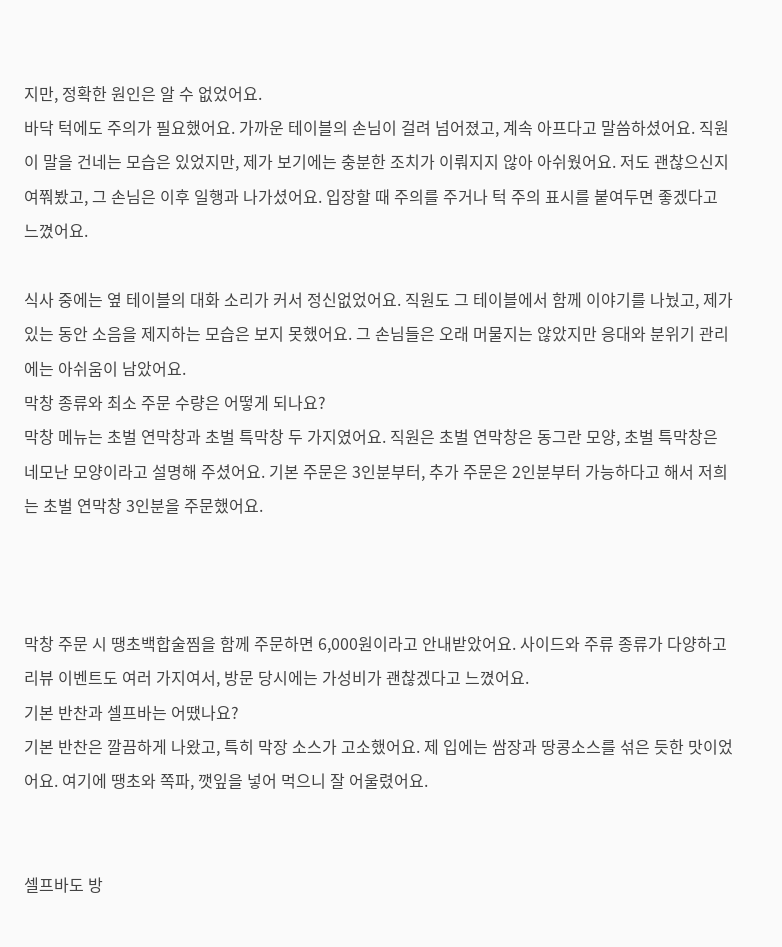지만, 정확한 원인은 알 수 없었어요.
바닥 턱에도 주의가 필요했어요. 가까운 테이블의 손님이 걸려 넘어졌고, 계속 아프다고 말씀하셨어요. 직원이 말을 건네는 모습은 있었지만, 제가 보기에는 충분한 조치가 이뤄지지 않아 아쉬웠어요. 저도 괜찮으신지 여쭤봤고, 그 손님은 이후 일행과 나가셨어요. 입장할 때 주의를 주거나 턱 주의 표시를 붙여두면 좋겠다고 느꼈어요.

식사 중에는 옆 테이블의 대화 소리가 커서 정신없었어요. 직원도 그 테이블에서 함께 이야기를 나눴고, 제가 있는 동안 소음을 제지하는 모습은 보지 못했어요. 그 손님들은 오래 머물지는 않았지만 응대와 분위기 관리에는 아쉬움이 남았어요.
막창 종류와 최소 주문 수량은 어떻게 되나요?
막창 메뉴는 초벌 연막창과 초벌 특막창 두 가지였어요. 직원은 초벌 연막창은 동그란 모양, 초벌 특막창은 네모난 모양이라고 설명해 주셨어요. 기본 주문은 3인분부터, 추가 주문은 2인분부터 가능하다고 해서 저희는 초벌 연막창 3인분을 주문했어요.



막창 주문 시 땡초백합술찜을 함께 주문하면 6,000원이라고 안내받았어요. 사이드와 주류 종류가 다양하고 리뷰 이벤트도 여러 가지여서, 방문 당시에는 가성비가 괜찮겠다고 느꼈어요.
기본 반찬과 셀프바는 어땠나요?
기본 반찬은 깔끔하게 나왔고, 특히 막장 소스가 고소했어요. 제 입에는 쌈장과 땅콩소스를 섞은 듯한 맛이었어요. 여기에 땡초와 쪽파, 깻잎을 넣어 먹으니 잘 어울렸어요.


셀프바도 방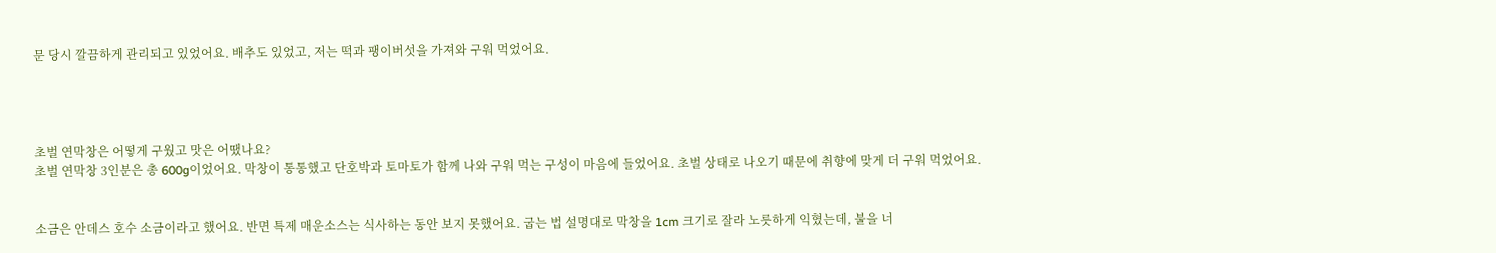문 당시 깔끔하게 관리되고 있었어요. 배추도 있었고, 저는 떡과 팽이버섯을 가져와 구워 먹었어요.




초벌 연막창은 어떻게 구웠고 맛은 어땠나요?
초벌 연막창 3인분은 총 600g이었어요. 막창이 통통했고 단호박과 토마토가 함께 나와 구워 먹는 구성이 마음에 들었어요. 초벌 상태로 나오기 때문에 취향에 맞게 더 구워 먹었어요.


소금은 안데스 호수 소금이라고 했어요. 반면 특제 매운소스는 식사하는 동안 보지 못했어요. 굽는 법 설명대로 막창을 1cm 크기로 잘라 노릇하게 익혔는데, 불을 너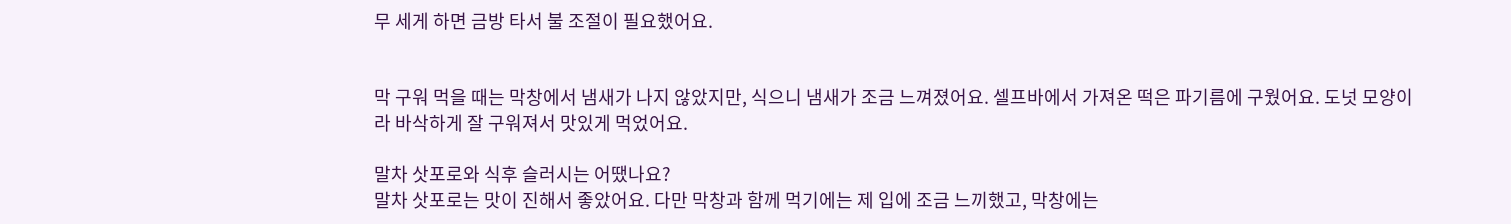무 세게 하면 금방 타서 불 조절이 필요했어요.


막 구워 먹을 때는 막창에서 냄새가 나지 않았지만, 식으니 냄새가 조금 느껴졌어요. 셀프바에서 가져온 떡은 파기름에 구웠어요. 도넛 모양이라 바삭하게 잘 구워져서 맛있게 먹었어요.

말차 삿포로와 식후 슬러시는 어땠나요?
말차 삿포로는 맛이 진해서 좋았어요. 다만 막창과 함께 먹기에는 제 입에 조금 느끼했고, 막창에는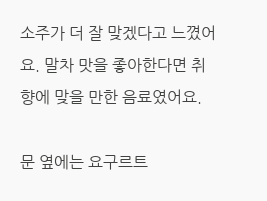소주가 더 잘 맞겠다고 느꼈어요. 말차 맛을 좋아한다면 취향에 맞을 만한 음료였어요.

문 옆에는 요구르트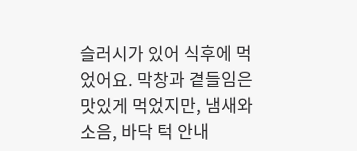슬러시가 있어 식후에 먹었어요. 막창과 곁들임은 맛있게 먹었지만, 냄새와 소음, 바닥 턱 안내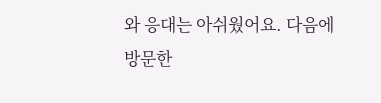와 응대는 아쉬웠어요. 다음에 방문한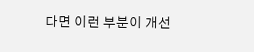다면 이런 부분이 개선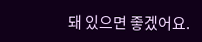돼 있으면 좋겠어요.